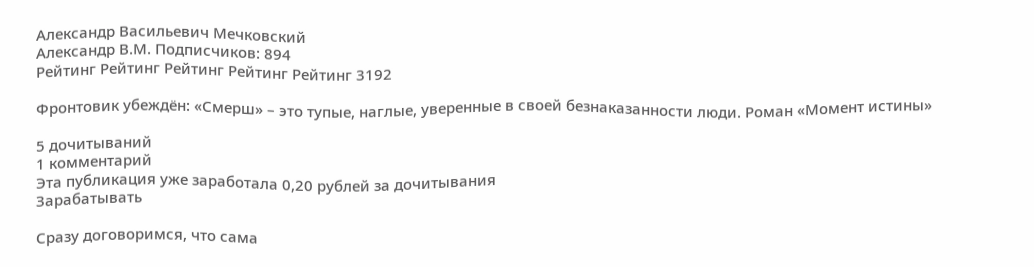Александр Васильевич Мечковский
Александр В.М. Подписчиков: 894
Рейтинг Рейтинг Рейтинг Рейтинг Рейтинг 3192

Фронтовик убеждён: «Смерш» – это тупые, наглые, уверенные в своей безнаказанности люди. Роман «Момент истины»

5 дочитываний
1 комментарий
Эта публикация уже заработала 0,20 рублей за дочитывания
Зарабатывать

Сразу договоримся, что сама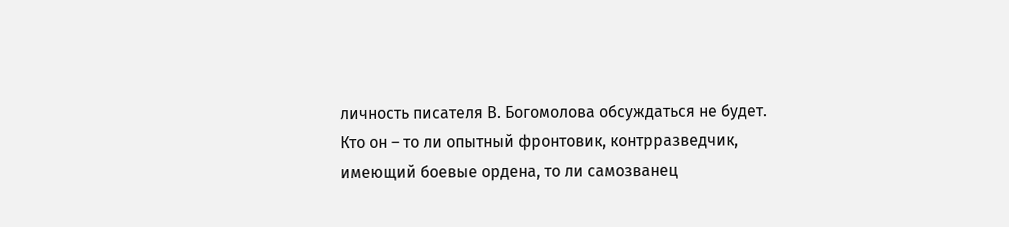личность писателя В. Богомолова обсуждаться не будет. Кто он – то ли опытный фронтовик, контрразведчик, имеющий боевые ордена, то ли самозванец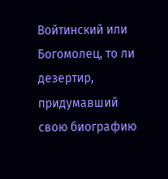Войтинский или Богомолец, то ли дезертир, придумавший свою биографию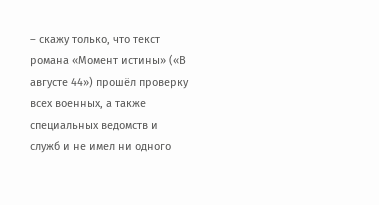– скажу только, что текст романа «Момент истины» («В августе 44») прошёл проверку всех военных, а также специальных ведомств и служб и не имел ни одного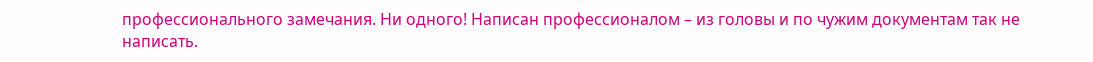профессионального замечания. Ни одного! Написан профессионалом – из головы и по чужим документам так не написать.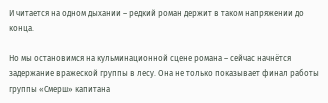И читается на одном дыхании – редкий роман держит в таком напряжении до конца.

Но мы остановимся на кульминационной сцене романа – сейчас начнётся задержание вражеской группы в лесу. Она не только показывает финал работы группы «Смерш» капитана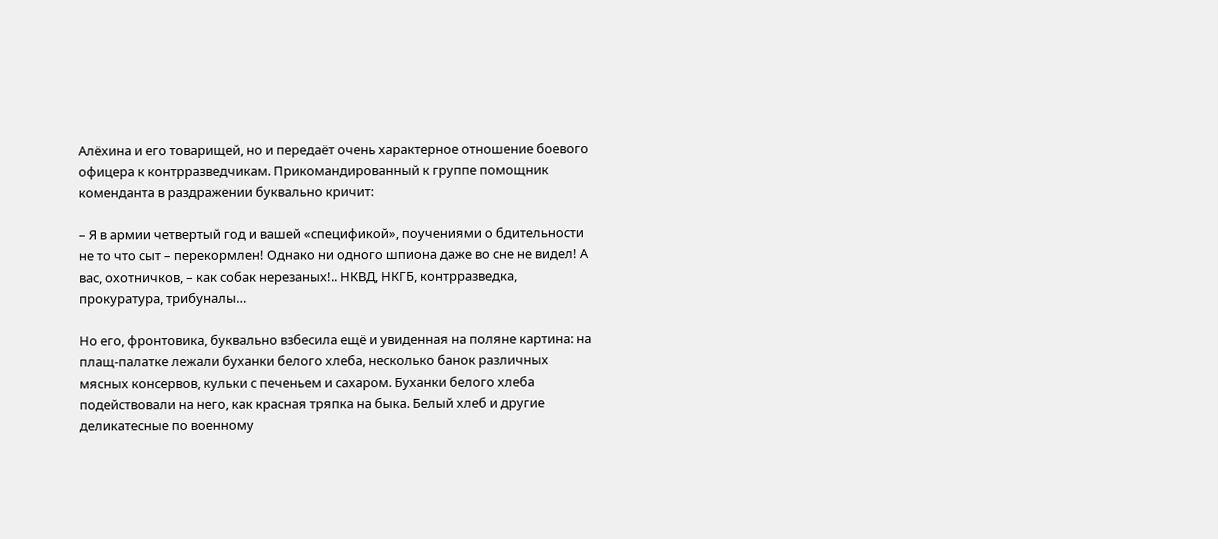Алёхина и его товарищей, но и передаёт очень характерное отношение боевого офицера к контрразведчикам. Прикомандированный к группе помощник коменданта в раздражении буквально кричит:

– Я в армии четвертый год и вашей «спецификой», поучениями о бдительности не то что сыт – перекормлен! Однако ни одного шпиона даже во сне не видел! А вас, охотничков, – как собак нерезаных!.. НКВД, НКГБ, контрразведка, прокуратура, трибуналы…

Но его, фронтовика, буквально взбесила ещё и увиденная на поляне картина: на плащ-палатке лежали буханки белого хлеба, несколько банок различных мясных консервов, кульки с печеньем и сахаром. Буханки белого хлеба подействовали на него, как красная тряпка на быка. Белый хлеб и другие деликатесные по военному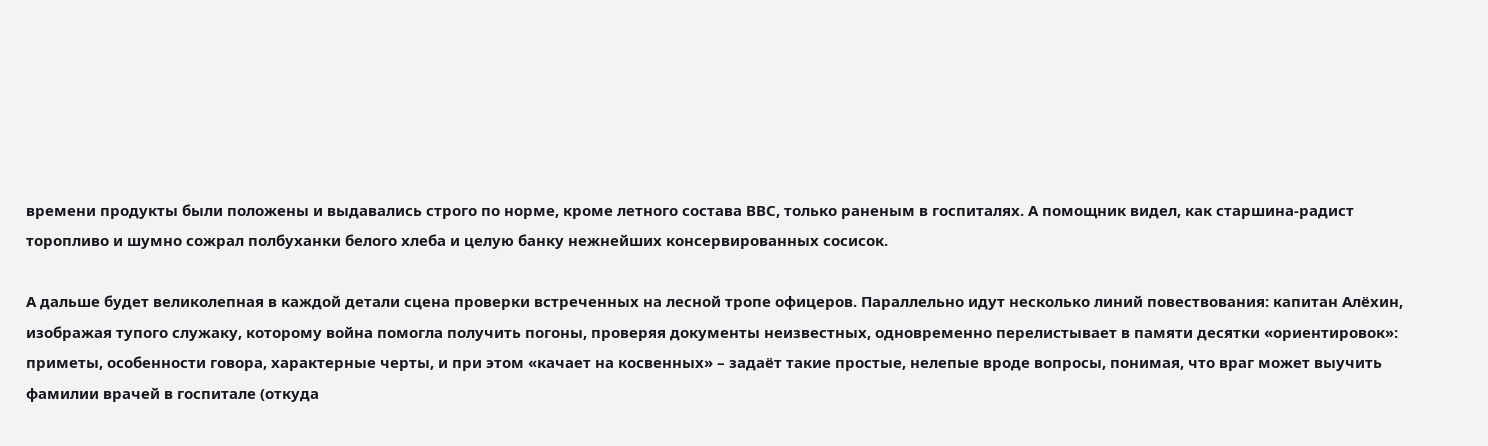времени продукты были положены и выдавались строго по норме, кроме летного состава ВВС, только раненым в госпиталях. А помощник видел, как старшина-радист торопливо и шумно сожрал полбуханки белого хлеба и целую банку нежнейших консервированных сосисок.

А дальше будет великолепная в каждой детали сцена проверки встреченных на лесной тропе офицеров. Параллельно идут несколько линий повествования: капитан Алёхин, изображая тупого служаку, которому война помогла получить погоны, проверяя документы неизвестных, одновременно перелистывает в памяти десятки «ориентировок»: приметы, особенности говора, характерные черты, и при этом «качает на косвенных» – задаёт такие простые, нелепые вроде вопросы, понимая, что враг может выучить фамилии врачей в госпитале (откуда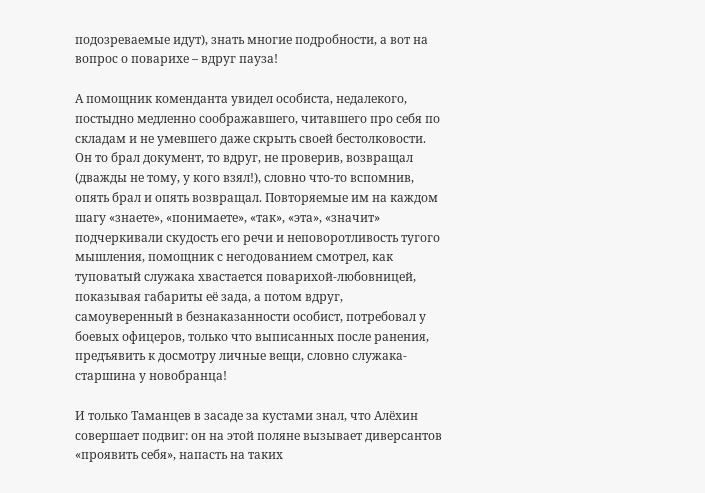подозреваемые идут), знать многие подробности, а вот на вопрос о поварихе – вдруг пауза!

А помощник коменданта увидел особиста, недалекого, постыдно медленно соображавшего, читавшего про себя по складам и не умевшего даже скрыть своей бестолковости. Он то брал документ, то вдруг, не проверив, возвращал (дважды не тому, у кого взял!), словно что-то вспомнив, опять брал и опять возвращал. Повторяемые им на каждом шагу «знаете», «понимаете», «так», «эта», «значит» подчеркивали скудость его речи и неповоротливость тугого мышления, помощник с негодованием смотрел, как туповатый служака хвастается поварихой-любовницей, показывая габариты её зада, а потом вдруг, самоуверенный в безнаказанности особист, потребовал у боевых офицеров, только что выписанных после ранения, предъявить к досмотру личные вещи, словно служака-старшина у новобранца!

И только Таманцев в засаде за кустами знал, что Алёхин совершает подвиг: он на этой поляне вызывает диверсантов «проявить себя», напасть на таких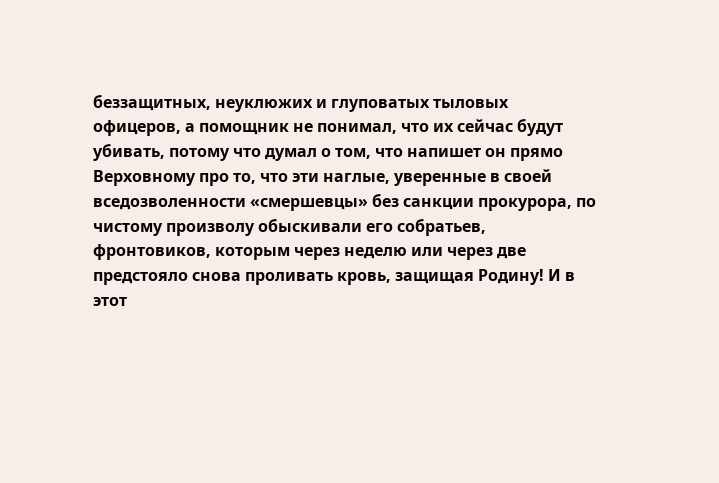беззащитных, неуклюжих и глуповатых тыловых офицеров, а помощник не понимал, что их сейчас будут убивать, потому что думал о том, что напишет он прямо Верховному про то, что эти наглые, уверенные в своей вседозволенности «смершевцы» без санкции прокурора, по чистому произволу обыскивали его собратьев, фронтовиков, которым через неделю или через две предстояло снова проливать кровь, защищая Родину! И в этот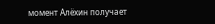момент Алёхин получает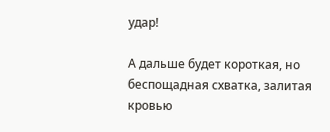удар!

А дальше будет короткая, но беспощадная схватка, залитая кровью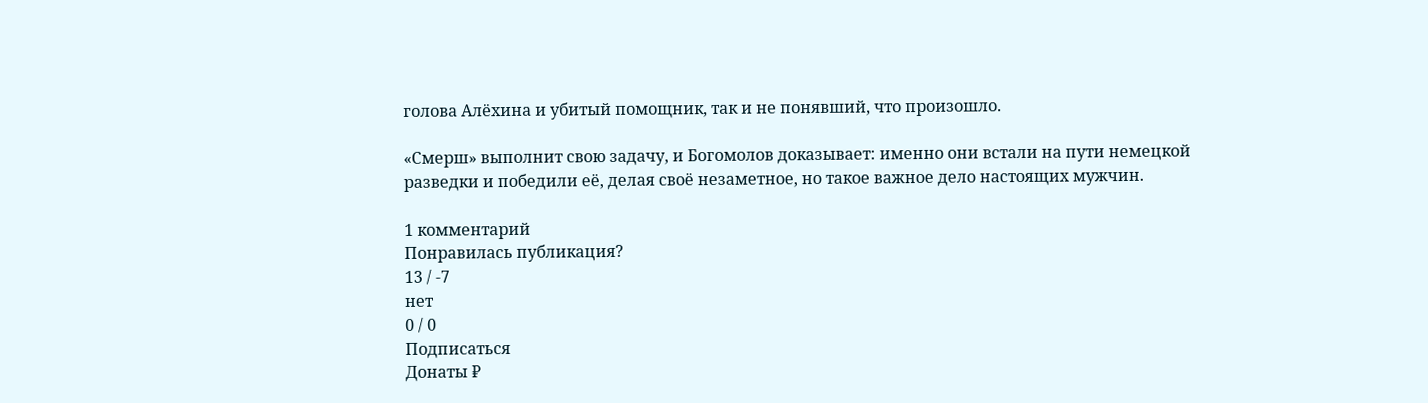голова Алёхина и убитый помощник, так и не понявший, что произошло.

«Смерш» выполнит свою задачу, и Богомолов доказывает: именно они встали на пути немецкой разведки и победили её, делая своё незаметное, но такое важное дело настоящих мужчин.

1 комментарий
Понравилась публикация?
13 / -7
нет
0 / 0
Подписаться
Донаты ₽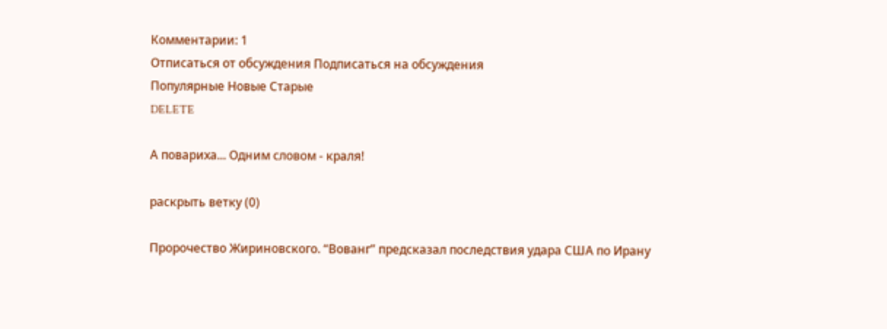Комментарии: 1
Отписаться от обсуждения Подписаться на обсуждения
Популярные Новые Старые
DELETE

А повариха... Одним словом - краля!

раскрыть ветку (0)

Пророчество Жириновского. “Вованг” предсказал последствия удара США по Ирану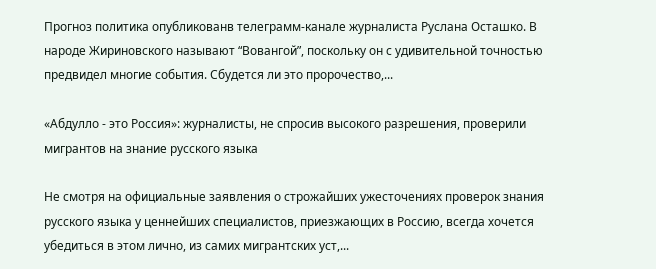Прогноз политика опубликованв телеграмм-канале журналиста Руслана Осташко. В народе Жириновского называют “Вовангой”, поскольку он с удивительной точностью предвидел многие события. Сбудется ли это пророчество,...

«Абдулло - это Россия»: журналисты, не спросив высокого разрешения, проверили мигрантов на знание русского языка

Не смотря на официальные заявления о строжайших ужесточениях проверок знания русского языка у ценнейших специалистов, приезжающих в Россию, всегда хочется убедиться в этом лично, из самих мигрантских уст,...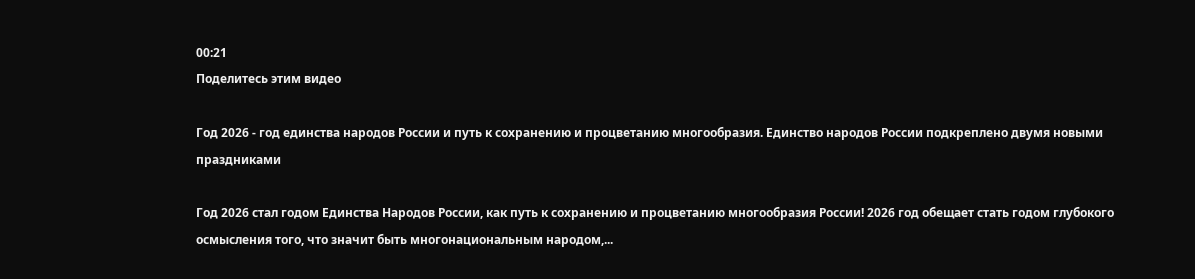00:21
Поделитесь этим видео

Год 2026 - год единства народов России и путь к сохранению и процветанию многообразия. Единство народов России подкреплено двумя новыми праздниками

Год 2026 стал годом Единства Народов России, как путь к сохранению и процветанию многообразия России! 2026 год обещает стать годом глубокого осмысления того, что значит быть многонациональным народом,...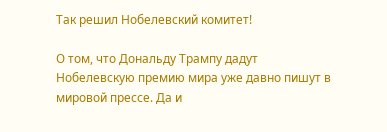Так решил Нобелевский комитет!

О том, что Дональду Трампу дадут Нобелевскую премию мира уже давно пишут в мировой прессе. Да и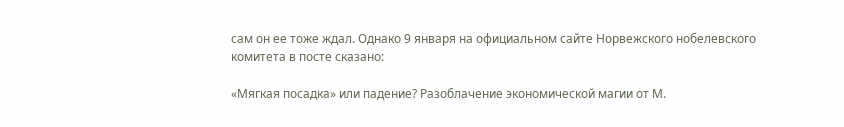сам он ее тоже ждал. Однако 9 января на официальном сайте Норвежского нобелевского комитета в посте сказано:

«Мягкая посадка» или падение? Разоблачение экономической магии от М.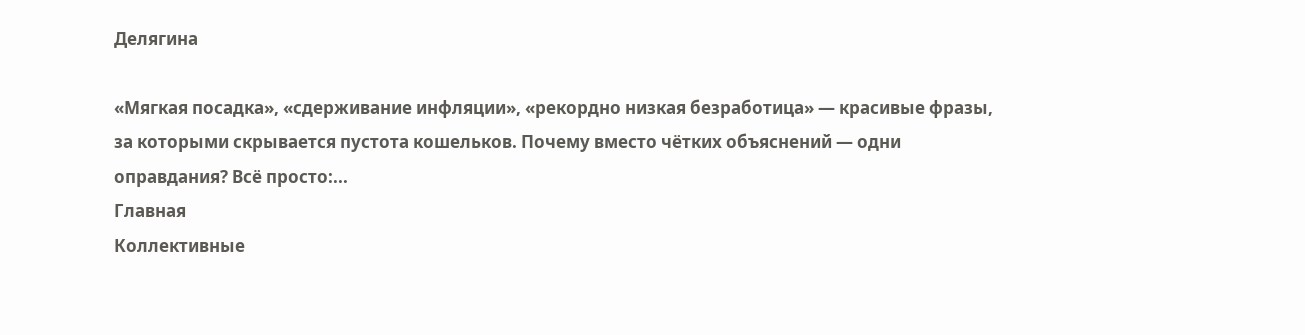Делягина

«Мягкая посадка», «сдерживание инфляции», «рекордно низкая безработица» — красивые фразы, за которыми скрывается пустота кошельков. Почему вместо чётких объяснений — одни оправдания? Всё просто:...
Главная
Коллективные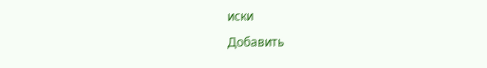иски
Добавить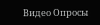Видео Опросы